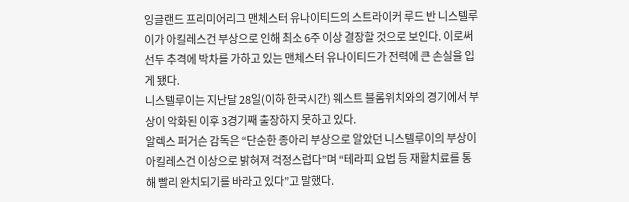잉글랜드 프리미어리그 맨체스터 유나이티드의 스트라이커 루드 반 니스텔루이가 아킬레스건 부상으로 인해 최소 6주 이상 결장할 것으로 보인다. 이로써 선두 추격에 박차를 가하고 있는 맨체스터 유나이티드가 전력에 큰 손실을 입게 됐다.
니스텔루이는 지난달 28일(이하 한국시간) 웨스트 블롬위치와의 경기에서 부상이 악화된 이후 3경기째 출장하지 못하고 있다.
알렉스 퍼거슨 감독은 “단순한 종아리 부상으로 알았던 니스텔루이의 부상이 아킬레스건 이상으로 밝혀져 걱정스럽다”며 “테라피 요법 등 재활치료를 통해 빨리 완치되기를 바라고 있다”고 말했다.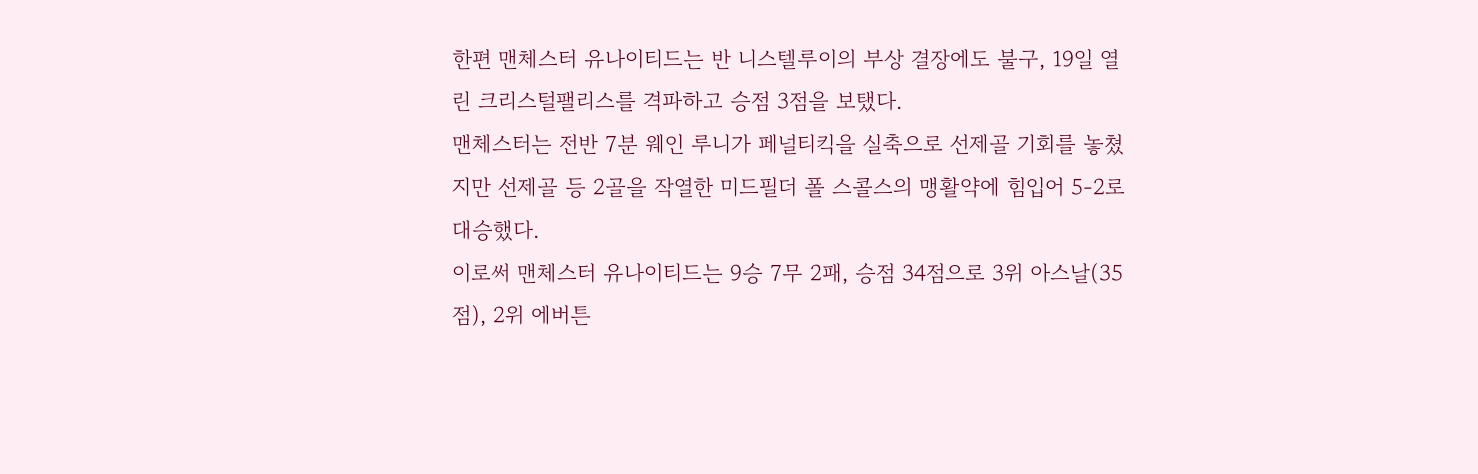한편 맨체스터 유나이티드는 반 니스텔루이의 부상 결장에도 불구, 19일 열린 크리스털팰리스를 격파하고 승점 3점을 보탰다.
맨체스터는 전반 7분 웨인 루니가 페널티킥을 실축으로 선제골 기회를 놓쳤지만 선제골 등 2골을 작열한 미드필더 폴 스콜스의 맹활약에 힘입어 5-2로 대승했다.
이로써 맨체스터 유나이티드는 9승 7무 2패, 승점 34점으로 3위 아스날(35점), 2위 에버튼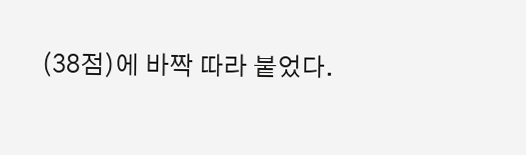(38점)에 바짝 따라 붙었다.